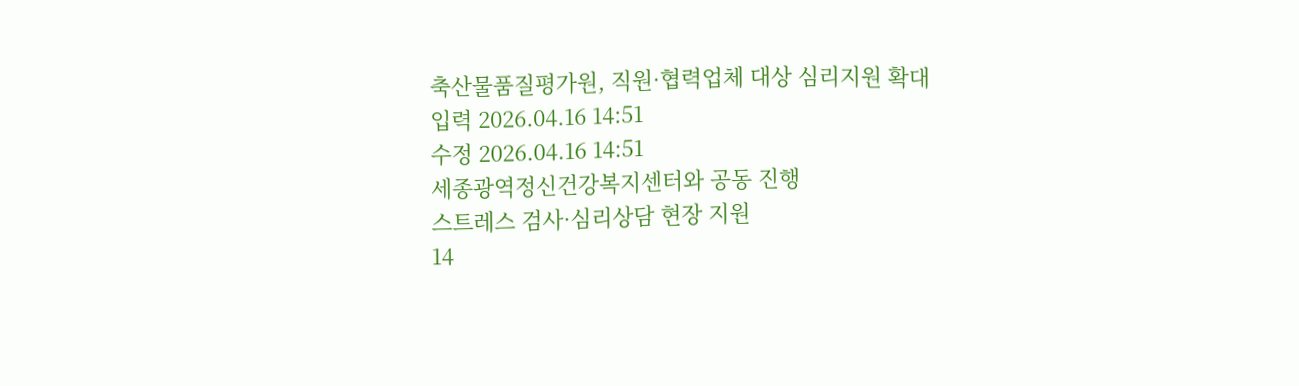축산물품질평가원, 직원·협력업체 대상 심리지원 확대
입력 2026.04.16 14:51
수정 2026.04.16 14:51
세종광역정신건강복지센터와 공동 진행
스트레스 검사·심리상담 현장 지원
14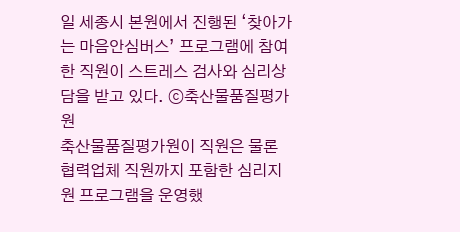일 세종시 본원에서 진행된 ‘찾아가는 마음안심버스’ 프로그램에 참여한 직원이 스트레스 검사와 심리상담을 받고 있다. ⓒ축산물품질평가원
축산물품질평가원이 직원은 물론 협력업체 직원까지 포함한 심리지원 프로그램을 운영했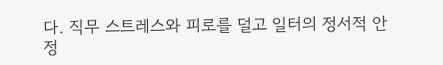다. 직무 스트레스와 피로를 덜고 일터의 정서적 안정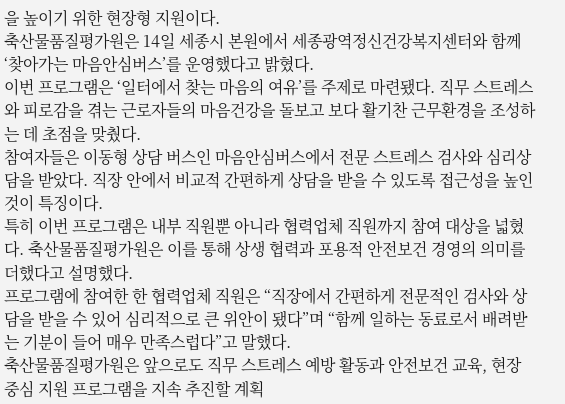을 높이기 위한 현장형 지원이다.
축산물품질평가원은 14일 세종시 본원에서 세종광역정신건강복지센터와 함께 ‘찾아가는 마음안심버스’를 운영했다고 밝혔다.
이번 프로그램은 ‘일터에서 찾는 마음의 여유’를 주제로 마련됐다. 직무 스트레스와 피로감을 겪는 근로자들의 마음건강을 돌보고 보다 활기찬 근무환경을 조성하는 데 초점을 맞췄다.
참여자들은 이동형 상담 버스인 마음안심버스에서 전문 스트레스 검사와 심리상담을 받았다. 직장 안에서 비교적 간편하게 상담을 받을 수 있도록 접근성을 높인 것이 특징이다.
특히 이번 프로그램은 내부 직원뿐 아니라 협력업체 직원까지 참여 대상을 넓혔다. 축산물품질평가원은 이를 통해 상생 협력과 포용적 안전보건 경영의 의미를 더했다고 설명했다.
프로그램에 참여한 한 협력업체 직원은 “직장에서 간편하게 전문적인 검사와 상담을 받을 수 있어 심리적으로 큰 위안이 됐다”며 “함께 일하는 동료로서 배려받는 기분이 들어 매우 만족스럽다”고 말했다.
축산물품질평가원은 앞으로도 직무 스트레스 예방 활동과 안전보건 교육, 현장 중심 지원 프로그램을 지속 추진할 계획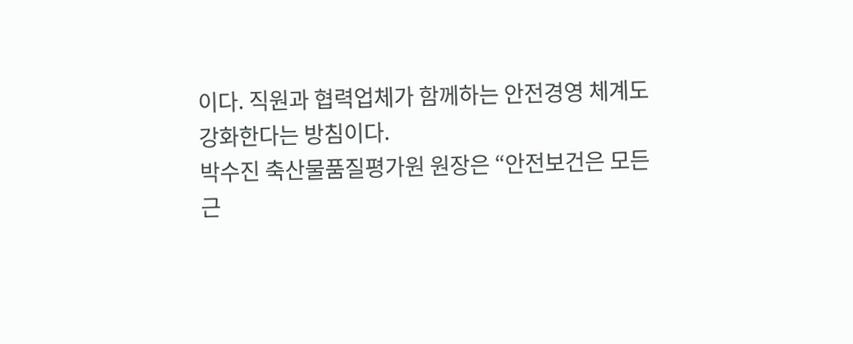이다. 직원과 협력업체가 함께하는 안전경영 체계도 강화한다는 방침이다.
박수진 축산물품질평가원 원장은 “안전보건은 모든 근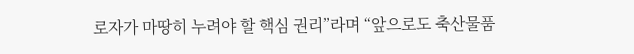로자가 마땅히 누려야 할 핵심 권리”라며 “앞으로도 축산물품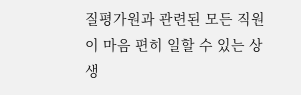질평가원과 관련된 모든 직원이 마음 편히 일할 수 있는 상생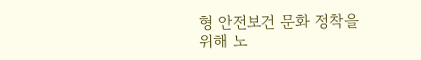형 안전보건 문화 정착을 위해 노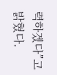력하겠다”고 밝혔다.